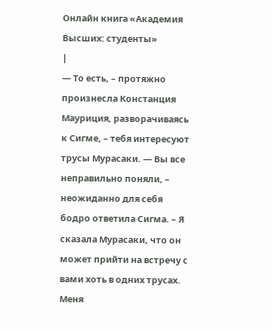Онлайн книга «Академия Высших: студенты»
|
— То есть, – протяжно произнесла Констанция Мауриция, разворачиваясь к Сигме, – тебя интересуют трусы Мурасаки. — Вы все неправильно поняли, – неожиданно для себя бодро ответила Сигма. – Я сказала Мурасаки, что он может прийти на встречу с вами хоть в одних трусах. Меня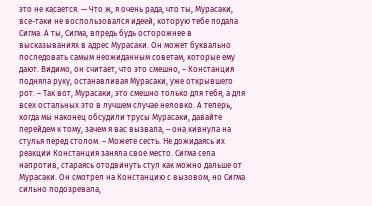это не касается. — Что ж, я очень рада, что ты, Мурасаки, все-таки не воспользовался идеей, которую тебе подала Сигма. А ты, Сигма, впредь будь осторожнее в высказываниях в адрес Мурасаки. Он может буквально последовать самым неожиданным советам, которые ему дают. Видимо, он считает, что это смешно, – Констанция подняла руку, останавливая Мурасаки, уже открывшего рот. – Так вот, Мурасаки, это смешно только для тебя, а для всех остальных это в лучшем случае неловко. А теперь, когда мы наконец обсудили трусы Мурасаки, давайте перейдем к тому, зачем я вас вызвала, – она кивнула на стулья перед столом. – Можете сесть. Не дожидаясь их реакции Констанция заняла свое место. Сигма села напротив, стараясь отодвинуть стул как можно дальше от Мурасаки. Он смотрел на Констанцию с вызовом, но Сигма сильно подозревала,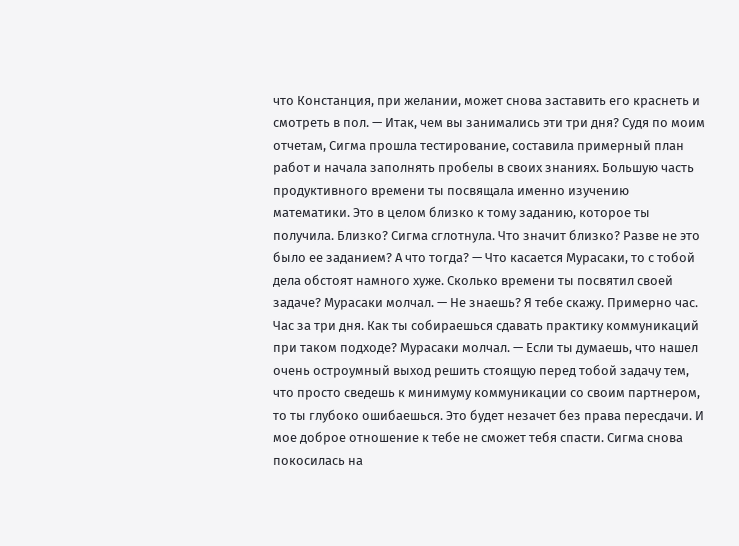что Констанция, при желании, может снова заставить его краснеть и смотреть в пол. — Итак, чем вы занимались эти три дня? Судя по моим отчетам, Сигма прошла тестирование, составила примерный план работ и начала заполнять пробелы в своих знаниях. Большую часть продуктивного времени ты посвящала именно изучению математики. Это в целом близко к тому заданию, которое ты получила. Близко? Сигма сглотнула. Что значит близко? Разве не это было ее заданием? А что тогда? — Что касается Мурасаки, то с тобой дела обстоят намного хуже. Сколько времени ты посвятил своей задаче? Мурасаки молчал. — Не знаешь? Я тебе скажу. Примерно час. Час за три дня. Как ты собираешься сдавать практику коммуникаций при таком подходе? Мурасаки молчал. — Если ты думаешь, что нашел очень остроумный выход решить стоящую перед тобой задачу тем, что просто сведешь к минимуму коммуникации со своим партнером, то ты глубоко ошибаешься. Это будет незачет без права пересдачи. И мое доброе отношение к тебе не сможет тебя спасти. Сигма снова покосилась на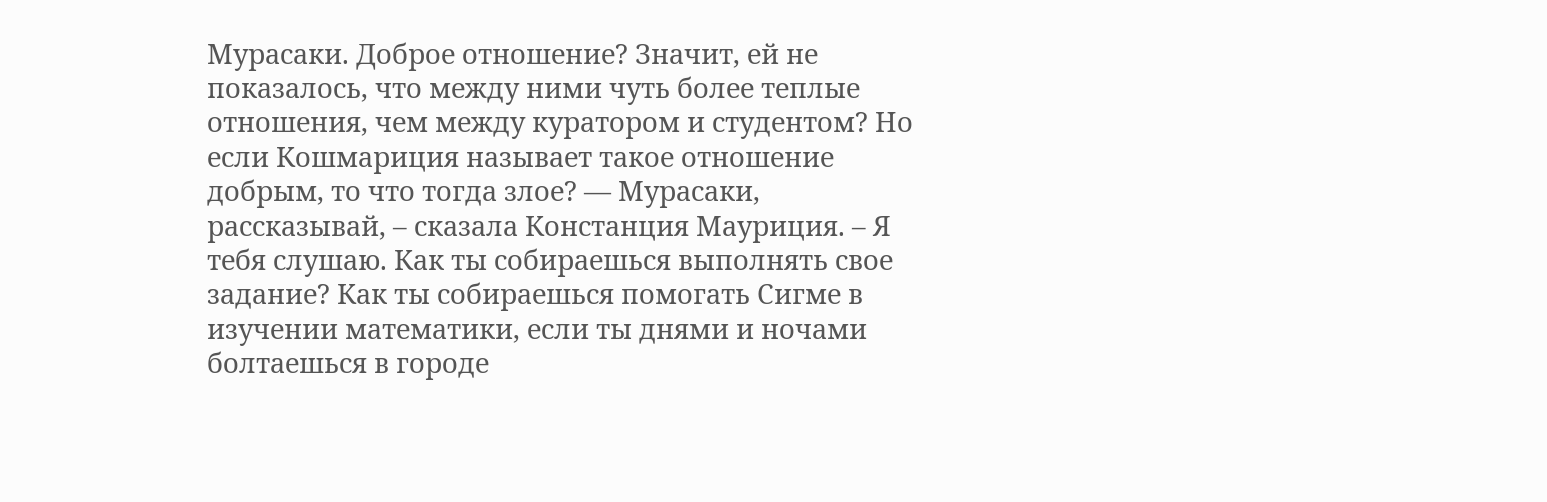Мурасаки. Доброе отношение? Значит, ей не показалось, что между ними чуть более теплые отношения, чем между куратором и студентом? Но если Кошмариция называет такое отношение добрым, то что тогда злое? — Мурасаки, рассказывай, – сказала Констанция Мауриция. – Я тебя слушаю. Как ты собираешься выполнять свое задание? Как ты собираешься помогать Сигме в изучении математики, если ты днями и ночами болтаешься в городе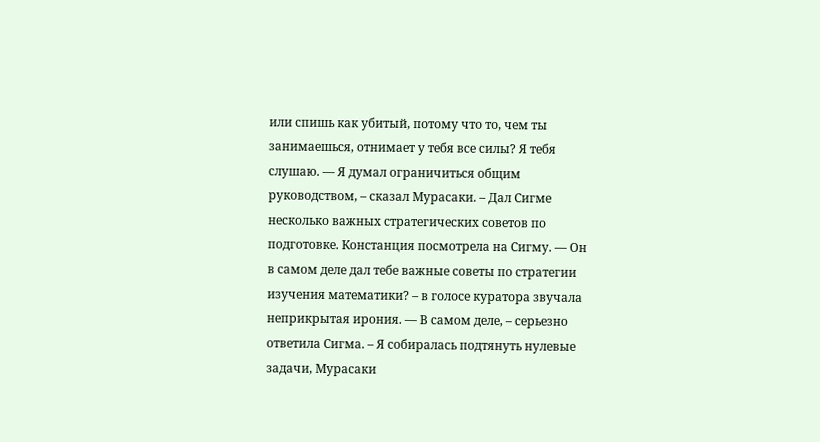или спишь как убитый, потому что то, чем ты занимаешься, отнимает у тебя все силы? Я тебя слушаю. — Я думал ограничиться общим руководством, – сказал Мурасаки. – Дал Сигме несколько важных стратегических советов по подготовке. Констанция посмотрела на Сигму. — Он в самом деле дал тебе важные советы по стратегии изучения математики? – в голосе куратора звучала неприкрытая ирония. — В самом деле, – серьезно ответила Сигма. – Я собиралась подтянуть нулевые задачи, Мурасаки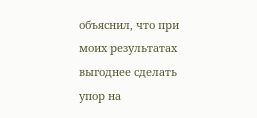объяснил, что при моих результатах выгоднее сделать упор на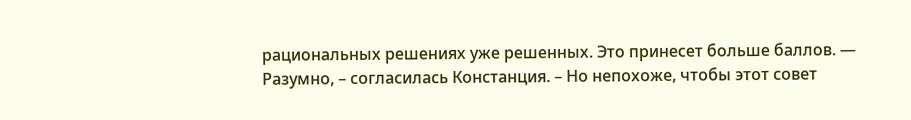рациональных решениях уже решенных. Это принесет больше баллов. — Разумно, – согласилась Констанция. – Но непохоже, чтобы этот совет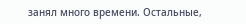занял много времени. Остальные,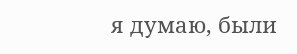я думаю, были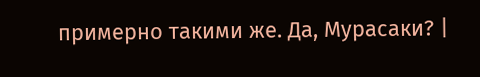примерно такими же. Да, Мурасаки? |